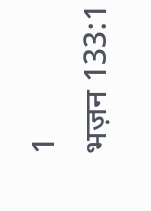1
भज़न 133:1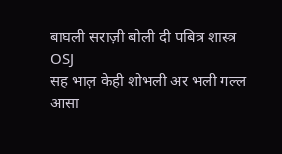बाघली सराज़ी बोली दी पबित्र शास्त्र
OSJ
सह भाल़ केही शोभली अर भली गल्ल आसा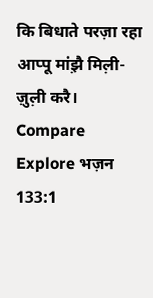कि बिधाते परज़ा रहा आप्पू मांझ़ै मिल़ी-ज़ुल़ी करै।
Compare
Explore भज़न 133:1